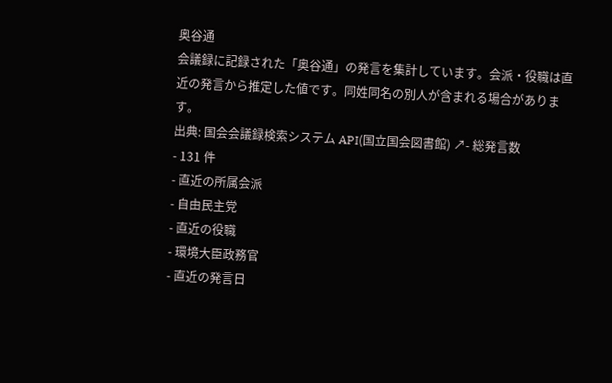奥谷通
会議録に記録された「奥谷通」の発言を集計しています。会派・役職は直近の発言から推定した値です。同姓同名の別人が含まれる場合があります。
出典: 国会会議録検索システム API(国立国会図書館) ↗- 総発言数
- 131 件
- 直近の所属会派
- 自由民主党
- 直近の役職
- 環境大臣政務官
- 直近の発言日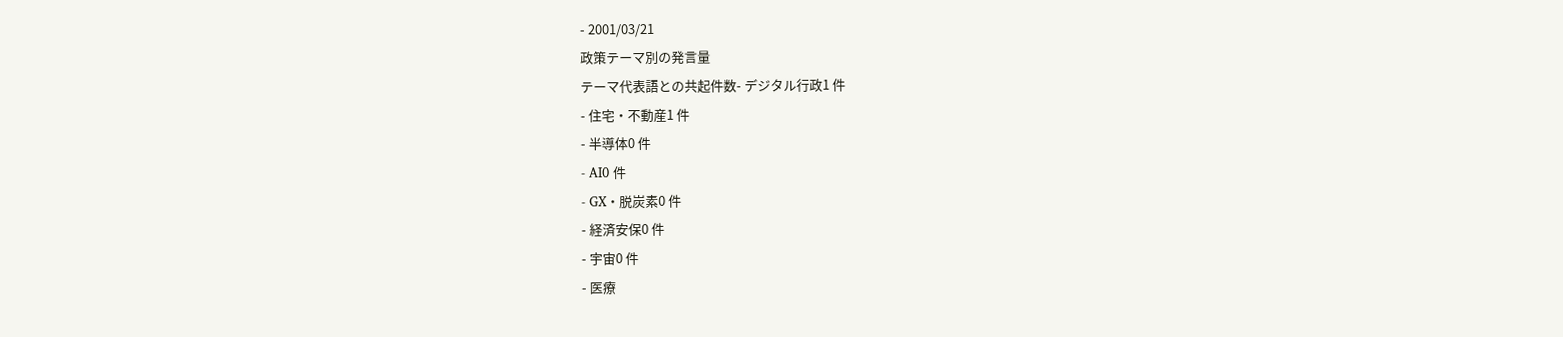- 2001/03/21
政策テーマ別の発言量
テーマ代表語との共起件数- デジタル行政1 件
- 住宅・不動産1 件
- 半導体0 件
- AI0 件
- GX・脱炭素0 件
- 経済安保0 件
- 宇宙0 件
- 医療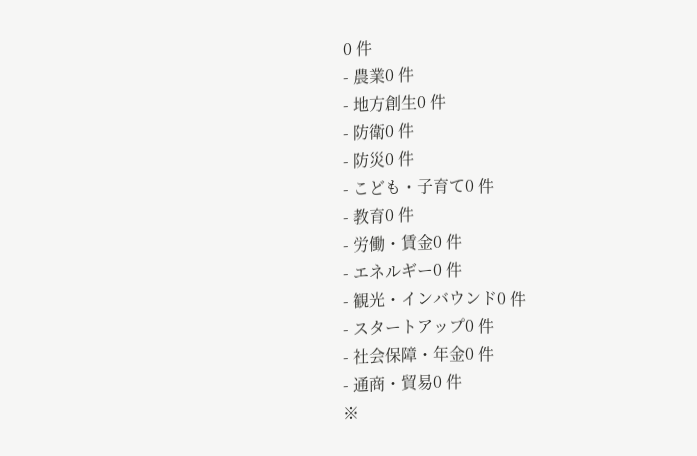0 件
- 農業0 件
- 地方創生0 件
- 防衛0 件
- 防災0 件
- こども・子育て0 件
- 教育0 件
- 労働・賃金0 件
- エネルギー0 件
- 観光・インバウンド0 件
- スタートアップ0 件
- 社会保障・年金0 件
- 通商・貿易0 件
※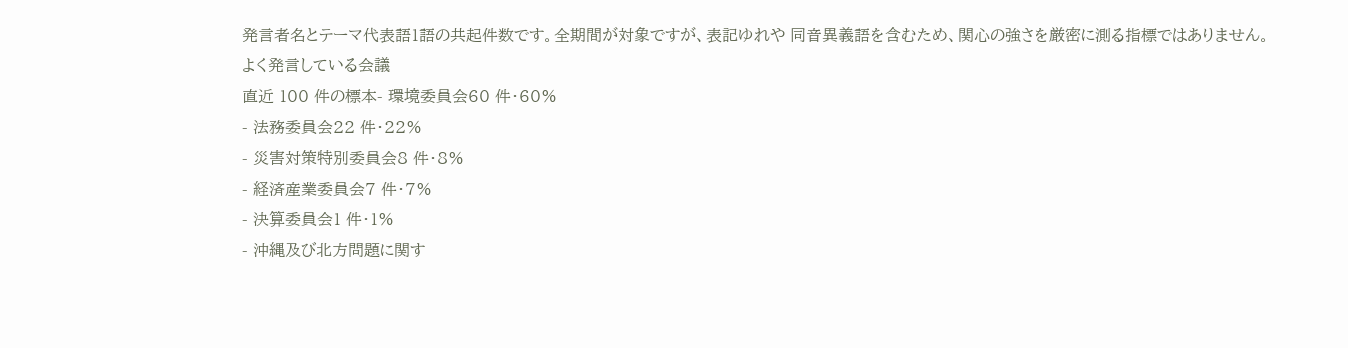発言者名とテーマ代表語1語の共起件数です。全期間が対象ですが、表記ゆれや 同音異義語を含むため、関心の強さを厳密に測る指標ではありません。
よく発言している会議
直近 100 件の標本- 環境委員会60 件・60%
- 法務委員会22 件・22%
- 災害対策特別委員会8 件・8%
- 経済産業委員会7 件・7%
- 決算委員会1 件・1%
- 沖縄及び北方問題に関す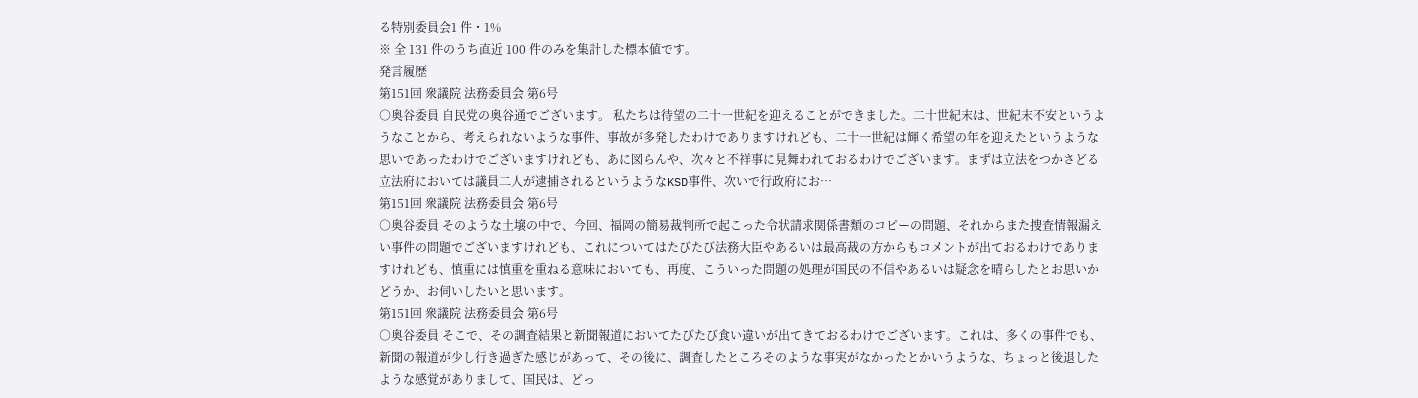る特別委員会1 件・1%
※ 全 131 件のうち直近 100 件のみを集計した標本値です。
発言履歴
第151回 衆議院 法務委員会 第6号
○奥谷委員 自民党の奥谷通でございます。 私たちは待望の二十一世紀を迎えることができました。二十世紀末は、世紀末不安というようなことから、考えられないような事件、事故が多発したわけでありますけれども、二十一世紀は輝く希望の年を迎えたというような思いであったわけでございますけれども、あに図らんや、次々と不祥事に見舞われておるわけでございます。まずは立法をつかさどる立法府においては議員二人が逮捕されるというようなKSD事件、次いで行政府にお…
第151回 衆議院 法務委員会 第6号
○奥谷委員 そのような土壌の中で、今回、福岡の簡易裁判所で起こった令状請求関係書類のコピーの問題、それからまた捜査情報漏えい事件の問題でございますけれども、これについてはたびたび法務大臣やあるいは最高裁の方からもコメントが出ておるわけでありますけれども、慎重には慎重を重ねる意味においても、再度、こういった問題の処理が国民の不信やあるいは疑念を晴らしたとお思いかどうか、お伺いしたいと思います。
第151回 衆議院 法務委員会 第6号
○奥谷委員 そこで、その調査結果と新聞報道においてたびたび食い違いが出てきておるわけでございます。これは、多くの事件でも、新聞の報道が少し行き過ぎた感じがあって、その後に、調査したところそのような事実がなかったとかいうような、ちょっと後退したような感覚がありまして、国民は、どっ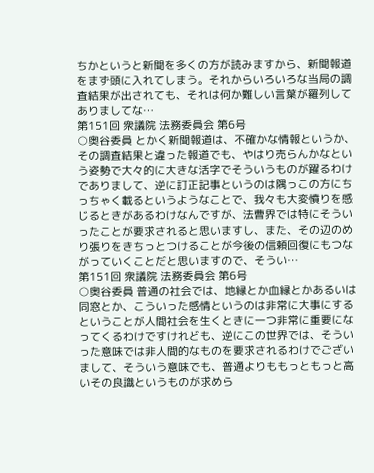ちかというと新聞を多くの方が読みますから、新聞報道をまず頭に入れてしまう。それからいろいろな当局の調査結果が出されても、それは何か難しい言葉が羅列してありましてな…
第151回 衆議院 法務委員会 第6号
○奥谷委員 とかく新聞報道は、不確かな情報というか、その調査結果と違った報道でも、やはり売らんかなという姿勢で大々的に大きな活字でそういうものが躍るわけでありまして、逆に訂正記事というのは隅っこの方にちっちゃく載るというようなことで、我々も大変憤りを感じるときがあるわけなんですが、法曹界では特にそういったことが要求されると思いますし、また、その辺のめり張りをきちっとつけることが今後の信頼回復にもつながっていくことだと思いますので、そうい…
第151回 衆議院 法務委員会 第6号
○奥谷委員 普通の社会では、地縁とか血縁とかあるいは同窓とか、こういった感情というのは非常に大事にするということが人間社会を生くときに一つ非常に重要になってくるわけですけれども、逆にこの世界では、そういった意味では非人間的なものを要求されるわけでございまして、そういう意味でも、普通よりももっともっと高いその良識というものが求めら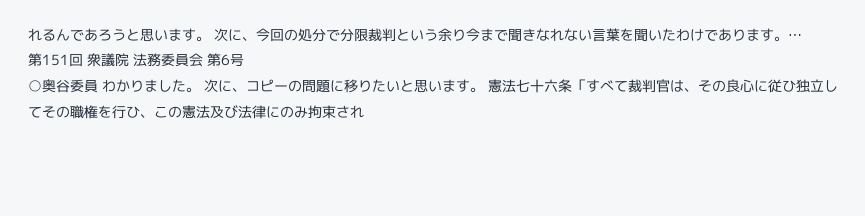れるんであろうと思います。 次に、今回の処分で分限裁判という余り今まで聞きなれない言葉を聞いたわけであります。…
第151回 衆議院 法務委員会 第6号
○奥谷委員 わかりました。 次に、コピーの問題に移りたいと思います。 憲法七十六条「すべて裁判官は、その良心に従ひ独立してその職権を行ひ、この憲法及び法律にのみ拘束され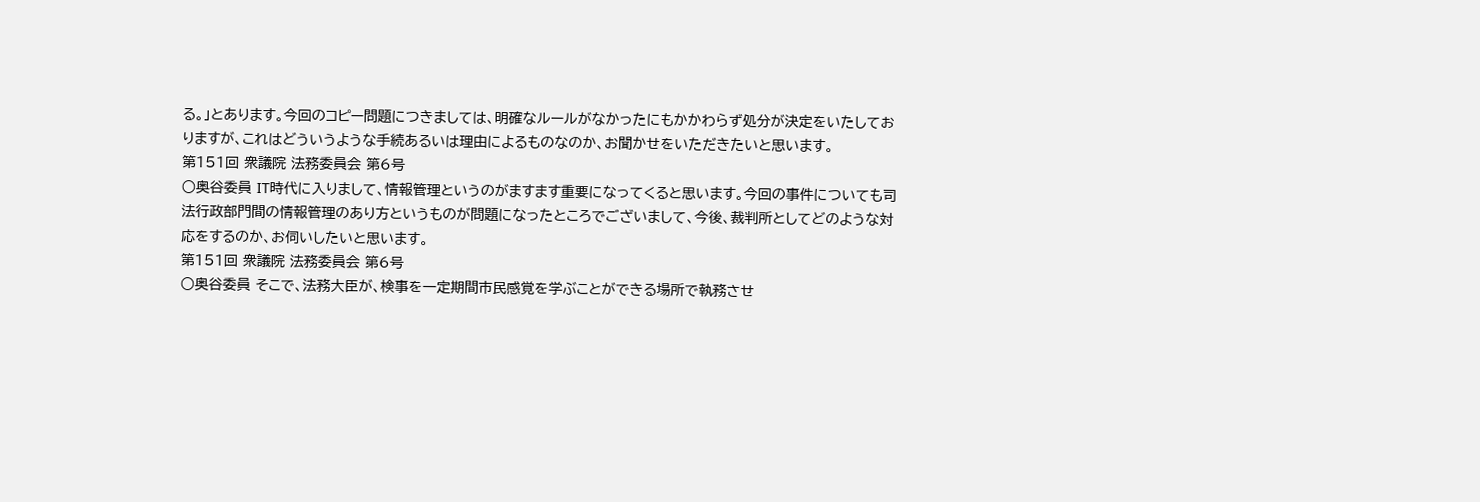る。」とあります。今回のコピー問題につきましては、明確なルールがなかったにもかかわらず処分が決定をいたしておりますが、これはどういうような手続あるいは理由によるものなのか、お聞かせをいただきたいと思います。
第151回 衆議院 法務委員会 第6号
○奥谷委員 IT時代に入りまして、情報管理というのがますます重要になってくると思います。今回の事件についても司法行政部門間の情報管理のあり方というものが問題になったところでございまして、今後、裁判所としてどのような対応をするのか、お伺いしたいと思います。
第151回 衆議院 法務委員会 第6号
○奥谷委員 そこで、法務大臣が、検事を一定期間市民感覚を学ぶことができる場所で執務させ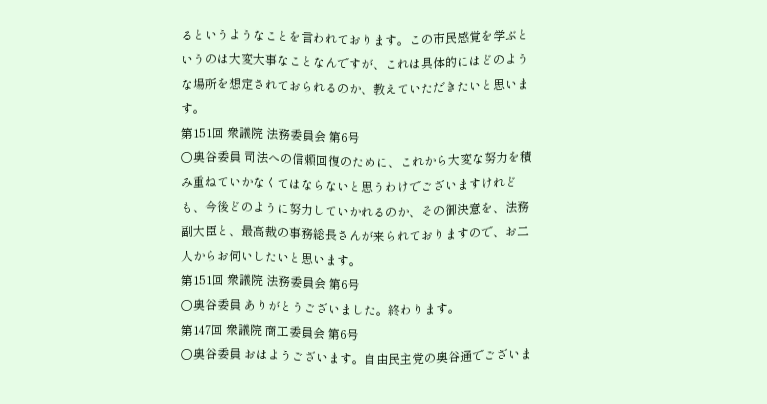るというようなことを言われております。この市民感覚を学ぶというのは大変大事なことなんですが、これは具体的にはどのような場所を想定されておられるのか、教えていただきたいと思います。
第151回 衆議院 法務委員会 第6号
○奥谷委員 司法への信頼回復のために、これから大変な努力を積み重ねていかなくてはならないと思うわけでございますけれども、今後どのように努力していかれるのか、その御決意を、法務副大臣と、最高裁の事務総長さんが来られておりますので、お二人からお伺いしたいと思います。
第151回 衆議院 法務委員会 第6号
○奥谷委員 ありがとうございました。終わります。
第147回 衆議院 商工委員会 第6号
○奥谷委員 おはようございます。自由民主党の奥谷通でございま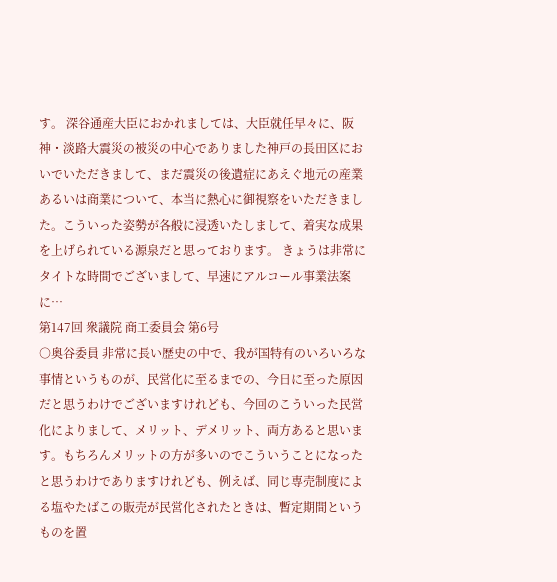す。 深谷通産大臣におかれましては、大臣就任早々に、阪神・淡路大震災の被災の中心でありました神戸の長田区においでいただきまして、まだ震災の後遺症にあえぐ地元の産業あるいは商業について、本当に熱心に御視察をいただきました。こういった姿勢が各般に浸透いたしまして、着実な成果を上げられている源泉だと思っております。 きょうは非常にタイトな時間でございまして、早速にアルコール事業法案に…
第147回 衆議院 商工委員会 第6号
○奥谷委員 非常に長い歴史の中で、我が国特有のいろいろな事情というものが、民営化に至るまでの、今日に至った原因だと思うわけでございますけれども、今回のこういった民営化によりまして、メリット、デメリット、両方あると思います。もちろんメリットの方が多いのでこういうことになったと思うわけでありますけれども、例えば、同じ専売制度による塩やたばこの販売が民営化されたときは、暫定期間というものを置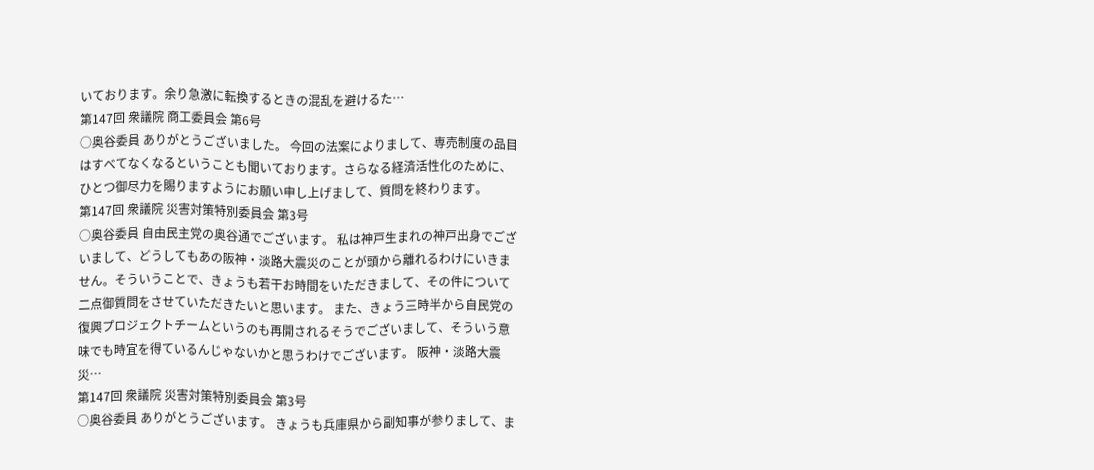いております。余り急激に転換するときの混乱を避けるた…
第147回 衆議院 商工委員会 第6号
○奥谷委員 ありがとうございました。 今回の法案によりまして、専売制度の品目はすべてなくなるということも聞いております。さらなる経済活性化のために、ひとつ御尽力を賜りますようにお願い申し上げまして、質問を終わります。
第147回 衆議院 災害対策特別委員会 第3号
○奥谷委員 自由民主党の奥谷通でございます。 私は神戸生まれの神戸出身でございまして、どうしてもあの阪神・淡路大震災のことが頭から離れるわけにいきません。そういうことで、きょうも若干お時間をいただきまして、その件について二点御質問をさせていただきたいと思います。 また、きょう三時半から自民党の復興プロジェクトチームというのも再開されるそうでございまして、そういう意味でも時宜を得ているんじゃないかと思うわけでございます。 阪神・淡路大震災…
第147回 衆議院 災害対策特別委員会 第3号
○奥谷委員 ありがとうございます。 きょうも兵庫県から副知事が参りまして、ま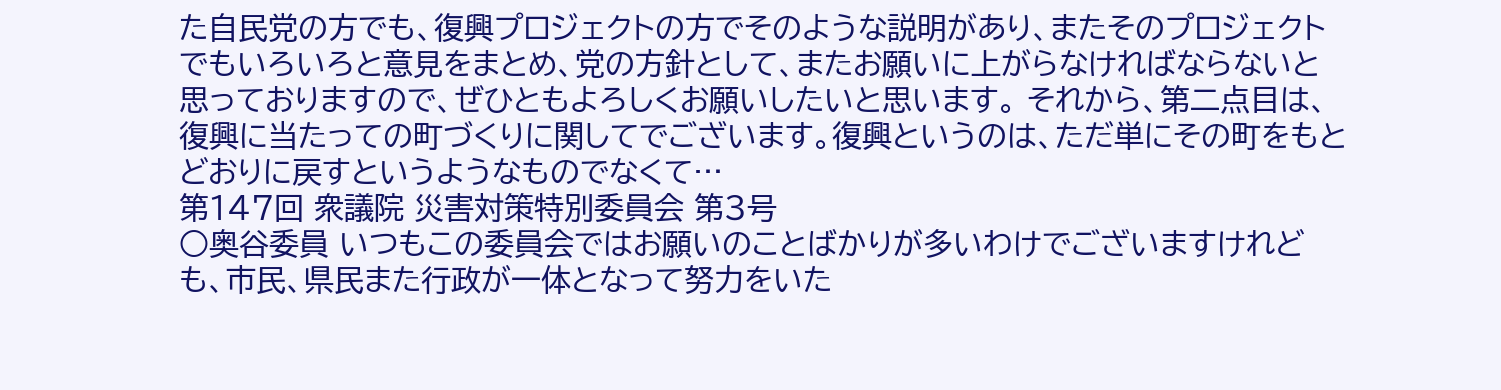た自民党の方でも、復興プロジェクトの方でそのような説明があり、またそのプロジェクトでもいろいろと意見をまとめ、党の方針として、またお願いに上がらなければならないと思っておりますので、ぜひともよろしくお願いしたいと思います。 それから、第二点目は、復興に当たっての町づくりに関してでございます。復興というのは、ただ単にその町をもとどおりに戻すというようなものでなくて…
第147回 衆議院 災害対策特別委員会 第3号
○奥谷委員 いつもこの委員会ではお願いのことばかりが多いわけでございますけれども、市民、県民また行政が一体となって努力をいた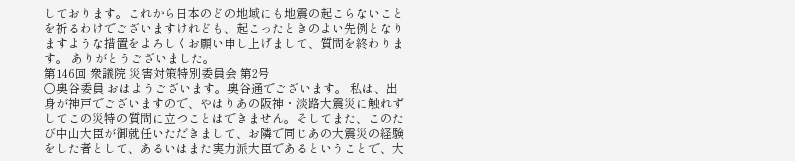しております。これから日本のどの地域にも地震の起こらないことを祈るわけでございますけれども、起こったときのよい先例となりますような措置をよろしくお願い申し上げまして、質問を終わります。 ありがとうございました。
第146回 衆議院 災害対策特別委員会 第2号
○奥谷委員 おはようございます。奥谷通でございます。 私は、出身が神戸でございますので、やはりあの阪神・淡路大震災に触れずしてこの災特の質問に立つことはできません。そしてまた、このたび中山大臣が御就任いただきまして、お隣で同じあの大震災の経験をした者として、あるいはまた実力派大臣であるということで、大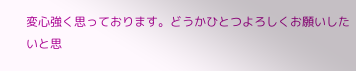変心強く思っております。どうかひとつよろしくお願いしたいと思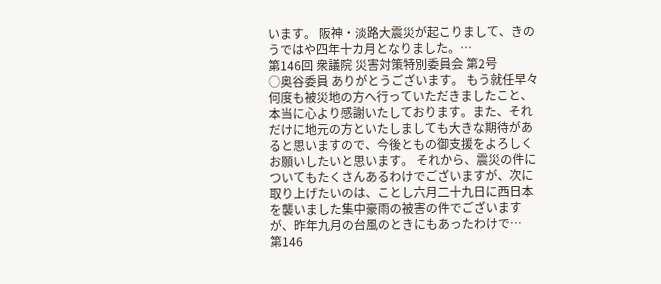います。 阪神・淡路大震災が起こりまして、きのうではや四年十カ月となりました。…
第146回 衆議院 災害対策特別委員会 第2号
○奥谷委員 ありがとうございます。 もう就任早々何度も被災地の方へ行っていただきましたこと、本当に心より感謝いたしております。また、それだけに地元の方といたしましても大きな期待があると思いますので、今後ともの御支援をよろしくお願いしたいと思います。 それから、震災の件についてもたくさんあるわけでございますが、次に取り上げたいのは、ことし六月二十九日に西日本を襲いました集中豪雨の被害の件でございますが、昨年九月の台風のときにもあったわけで…
第146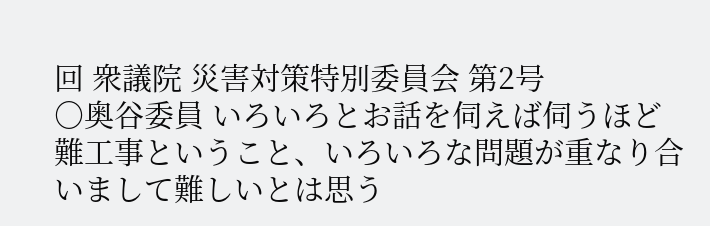回 衆議院 災害対策特別委員会 第2号
○奥谷委員 いろいろとお話を伺えば伺うほど難工事ということ、いろいろな問題が重なり合いまして難しいとは思う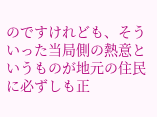のですけれども、そういった当局側の熱意というものが地元の住民に必ずしも正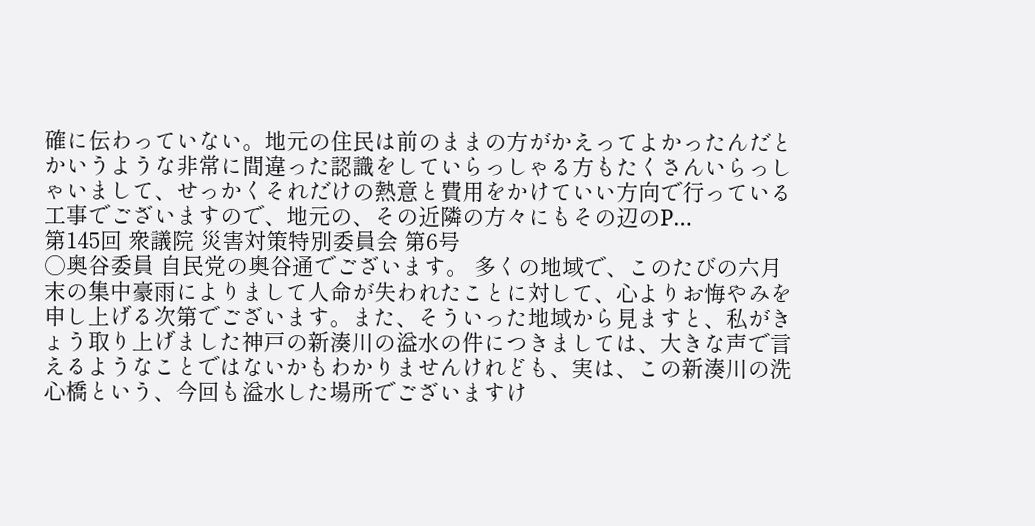確に伝わっていない。地元の住民は前のままの方がかえってよかったんだとかいうような非常に間違った認識をしていらっしゃる方もたくさんいらっしゃいまして、せっかくそれだけの熱意と費用をかけていい方向で行っている工事でございますので、地元の、その近隣の方々にもその辺のP…
第145回 衆議院 災害対策特別委員会 第6号
○奥谷委員 自民党の奥谷通でございます。 多くの地域で、このたびの六月末の集中豪雨によりまして人命が失われたことに対して、心よりお悔やみを申し上げる次第でございます。また、そういった地域から見ますと、私がきょう取り上げました神戸の新湊川の溢水の件につきましては、大きな声で言えるようなことではないかもわかりませんけれども、実は、この新湊川の洗心橋という、今回も溢水した場所でございますけ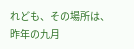れども、その場所は、昨年の九月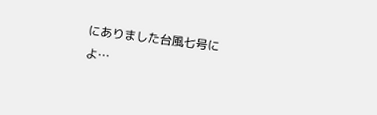にありました台風七号によ…